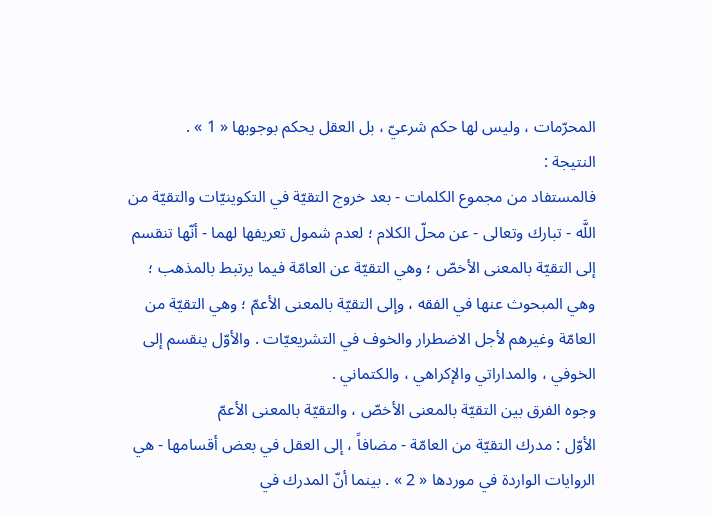المحرّمات ، وليس لها حكم شرعيّ ، بل العقل يحكم بوجوبها « 1 » .
النتيجة :
فالمستفاد من مجموع الكلمات - بعد خروج التقيّة في التكوينيّات والتقيّة من اللَّه - تبارك وتعالى - عن محلّ الكلام ؛ لعدم شمول تعريفها لهما - أنّها تنقسم إلى التقيّة بالمعنى الأخصّ ؛ وهي التقيّة عن العامّة فيما يرتبط بالمذهب ؛ وهي المبحوث عنها في الفقه ، وإلى التقيّة بالمعنى الأعمّ ؛ وهي التقيّة من العامّة وغيرهم لأجل الاضطرار والخوف في التشريعيّات . والأوّل ينقسم إلى الخوفي ، والمداراتي والإكراهي ، والكتماني .
وجوه الفرق بين التقيّة بالمعنى الأخصّ ، والتقيّة بالمعنى الأعمّ
الأوّل : مدرك التقيّة من العامّة - مضافاً ، إلى العقل في بعض أقسامها - هي الروايات الواردة في موردها « 2 » . بينما أنّ المدرك في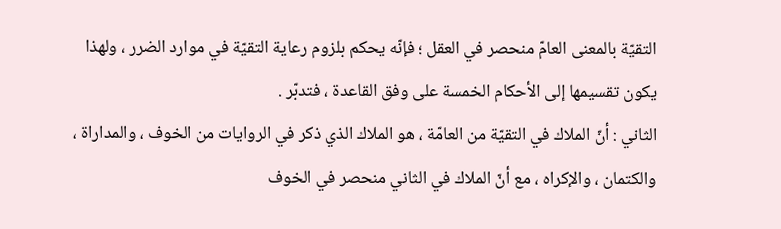التقيّة بالمعنى العامّ منحصر في العقل ؛ فإنّه يحكم بلزوم رعاية التقيّة في موارد الضرر ، ولهذا يكون تقسيمها إلى الأحكام الخمسة على وفق القاعدة ، فتدبّر .
الثاني : أنّ الملاك في التقيّة من العامّة ، هو الملاك الذي ذكر في الروايات من الخوف ، والمداراة ، والكتمان ، والإكراه ، مع أنّ الملاك في الثاني منحصر في الخوف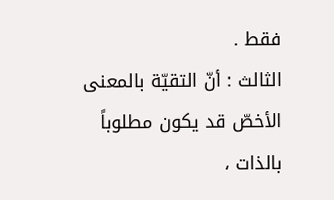فقط .
الثالث : أنّ التقيّة بالمعنى الأخصّ قد يكون مطلوباً بالذات ،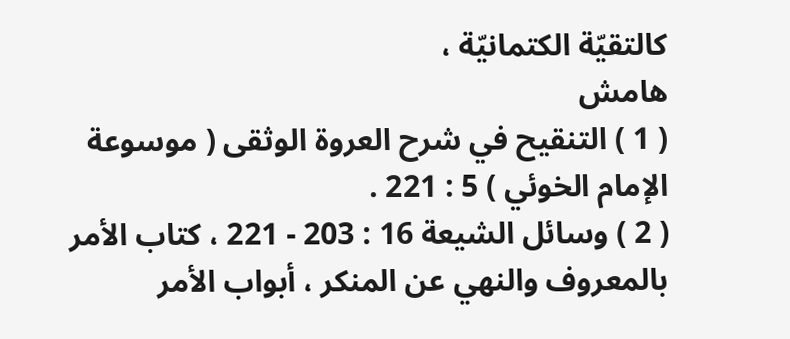كالتقيّة الكتمانيّة ،
هامش
( 1 ) التنقيح في شرح العروة الوثقى ( موسوعة الإمام الخوئي ) 5 : 221 .
( 2 ) وسائل الشيعة 16 : 203 - 221 ، كتاب الأمر بالمعروف والنهي عن المنكر ، أبواب الأمر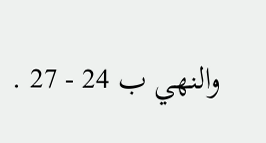والنهي ب 24 - 27 .